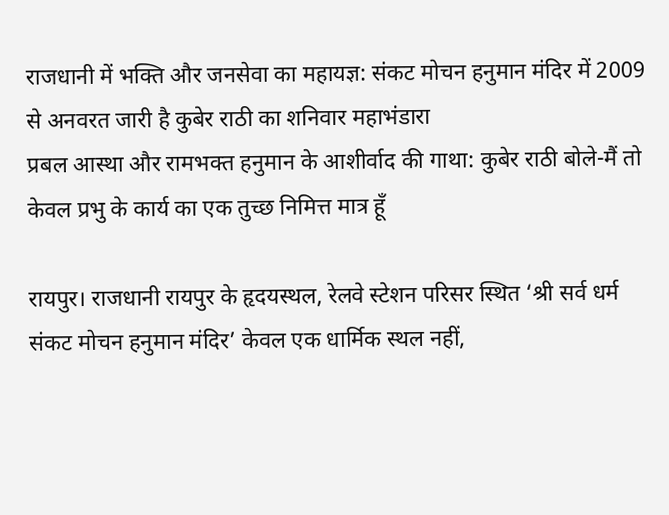राजधानी में भक्ति और जनसेवा का महायज्ञ: संकट मोचन हनुमान मंदिर में 2009 से अनवरत जारी है कुबेर राठी का शनिवार महाभंडारा
प्रबल आस्था और रामभक्त हनुमान के आशीर्वाद की गाथा: कुबेर राठी बोले-मैं तो केवल प्रभु के कार्य का एक तुच्छ निमित्त मात्र हूँ

रायपुर। राजधानी रायपुर के हृदयस्थल, रेलवे स्टेशन परिसर स्थित ‘श्री सर्व धर्म संकट मोचन हनुमान मंदिर’ केवल एक धार्मिक स्थल नहीं,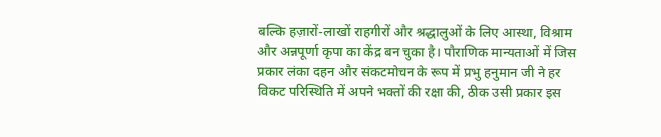बल्कि हज़ारों-लाखों राहगीरों और श्रद्धालुओं के लिए आस्था, विश्राम और अन्नपूर्णा कृपा का केंद्र बन चुका है। पौराणिक मान्यताओं में जिस प्रकार लंका दहन और संकटमोचन के रूप में प्रभु हनुमान जी ने हर विकट परिस्थिति में अपने भक्तों की रक्षा की, ठीक उसी प्रकार इस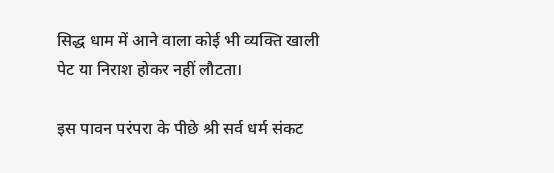सिद्ध धाम में आने वाला कोई भी व्यक्ति खाली पेट या निराश होकर नहीं लौटता।

इस पावन परंपरा के पीछे श्री सर्व धर्म संकट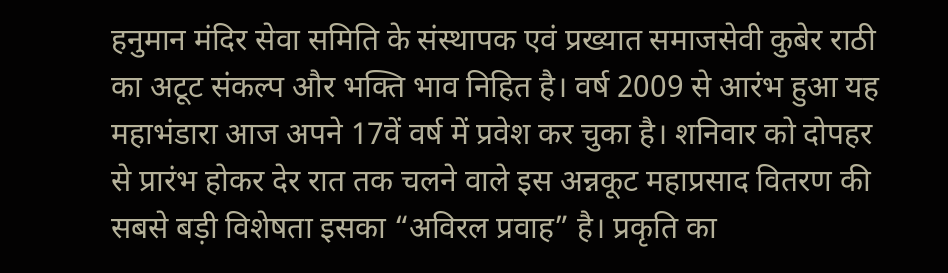हनुमान मंदिर सेवा समिति के संस्थापक एवं प्रख्यात समाजसेवी कुबेर राठी का अटूट संकल्प और भक्ति भाव निहित है। वर्ष 2009 से आरंभ हुआ यह महाभंडारा आज अपने 17वें वर्ष में प्रवेश कर चुका है। शनिवार को दोपहर से प्रारंभ होकर देर रात तक चलने वाले इस अन्नकूट महाप्रसाद वितरण की सबसे बड़ी विशेषता इसका “अविरल प्रवाह” है। प्रकृति का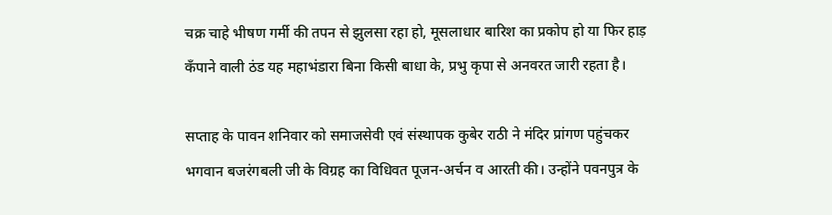चक्र चाहे भीषण गर्मी की तपन से झुलसा रहा हो, मूसलाधार बारिश का प्रकोप हो या फिर हाड़ कँपाने वाली ठंड यह महाभंडारा बिना किसी बाधा के, प्रभु कृपा से अनवरत जारी रहता है।

सप्ताह के पावन शनिवार को समाजसेवी एवं संस्थापक कुबेर राठी ने मंदिर प्रांगण पहुंचकर भगवान बजरंगबली जी के विग्रह का विधिवत पूजन-अर्चन व आरती की। उन्होंने पवनपुत्र के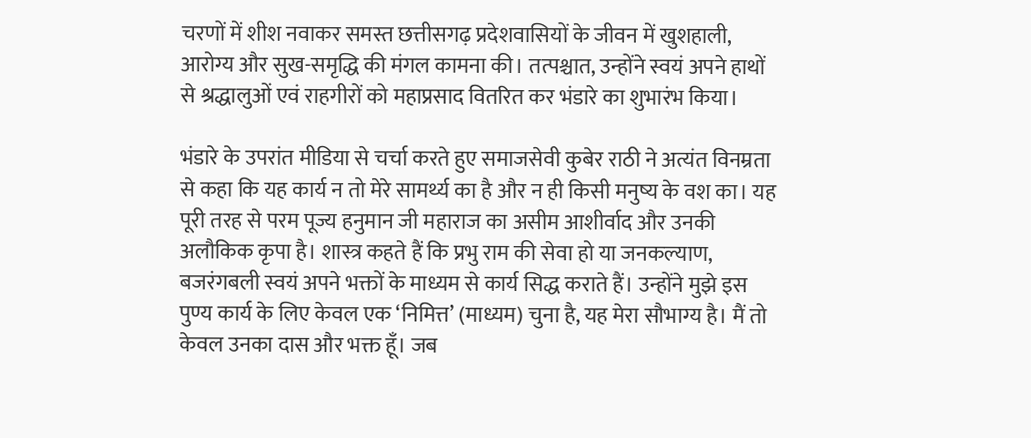चरणों में शीश नवाकर समस्त छत्तीसगढ़ प्रदेशवासियों के जीवन में खुशहाली, आरोग्य और सुख-समृद्धि की मंगल कामना की। तत्पश्चात, उन्होंने स्वयं अपने हाथों से श्रद्धालुओं एवं राहगीरों को महाप्रसाद वितरित कर भंडारे का शुभारंभ किया।

भंडारे के उपरांत मीडिया से चर्चा करते हुए समाजसेवी कुबेर राठी ने अत्यंत विनम्रता से कहा कि यह कार्य न तो मेरे सामर्थ्य का है और न ही किसी मनुष्य के वश का। यह पूरी तरह से परम पूज्य हनुमान जी महाराज का असीम आशीर्वाद और उनकी अलौकिक कृपा है। शास्त्र कहते हैं कि प्रभु राम की सेवा हो या जनकल्याण, बजरंगबली स्वयं अपने भक्तों के माध्यम से कार्य सिद्ध कराते हैं। उन्होंने मुझे इस पुण्य कार्य के लिए केवल एक ‘निमित्त’ (माध्यम) चुना है, यह मेरा सौभाग्य है। मैं तो केवल उनका दास और भक्त हूँ। जब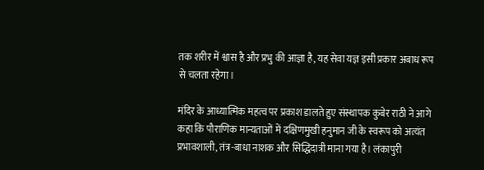तक शरीर में श्वास है और प्रभु की आज्ञा है, यह सेवा यज्ञ इसी प्रकार अबाध रूप से चलता रहेगा।

मंदिर के आध्यात्मिक महत्व पर प्रकाश डालते हुए संस्थापक कुबेर राठी ने आगे कहा कि पौराणिक मान्यताओं में दक्षिणमुखी हनुमान जी के स्वरूप को अत्यंत प्रभावशाली, तंत्र-बाधा नाशक और सिद्धिदात्री माना गया है। लंकापुरी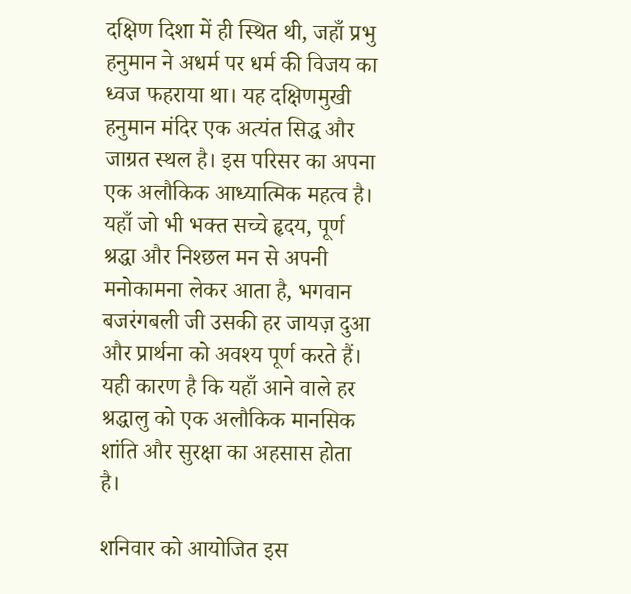दक्षिण दिशा में ही स्थित थी, जहाँ प्रभु हनुमान ने अधर्म पर धर्म की विजय का ध्वज फहराया था। यह दक्षिणमुखी हनुमान मंदिर एक अत्यंत सिद्ध और जाग्रत स्थल है। इस परिसर का अपना एक अलौकिक आध्यात्मिक महत्व है। यहाँ जो भी भक्त सच्चे हृदय, पूर्ण श्रद्धा और निश्छल मन से अपनी मनोकामना लेकर आता है, भगवान बजरंगबली जी उसकी हर जायज़ दुआ और प्रार्थना को अवश्य पूर्ण करते हैं। यही कारण है कि यहाँ आने वाले हर श्रद्धालु को एक अलौकिक मानसिक शांति और सुरक्षा का अहसास होता है।

शनिवार को आयोजित इस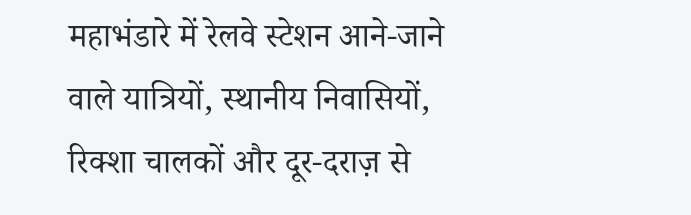महाभंडारे में रेलवे स्टेशन आने-जाने वाले यात्रियों, स्थानीय निवासियों, रिक्शा चालकों और दूर-दराज़ से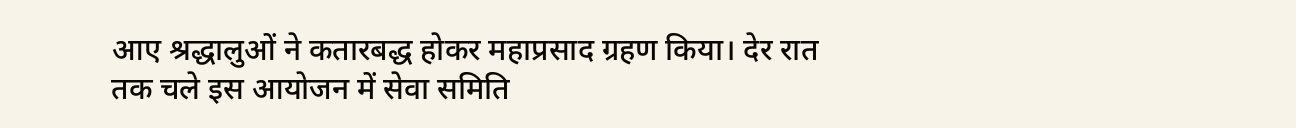आए श्रद्धालुओं ने कतारबद्ध होकर महाप्रसाद ग्रहण किया। देर रात तक चले इस आयोजन में सेवा समिति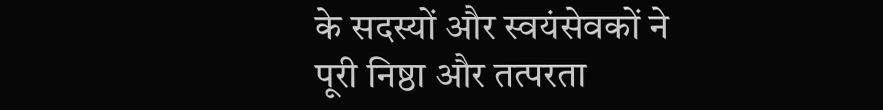के सदस्यों और स्वयंसेवकों ने पूरी निष्ठा और तत्परता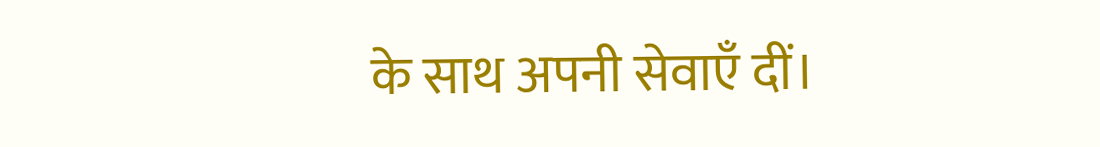के साथ अपनी सेवाएँ दीं।